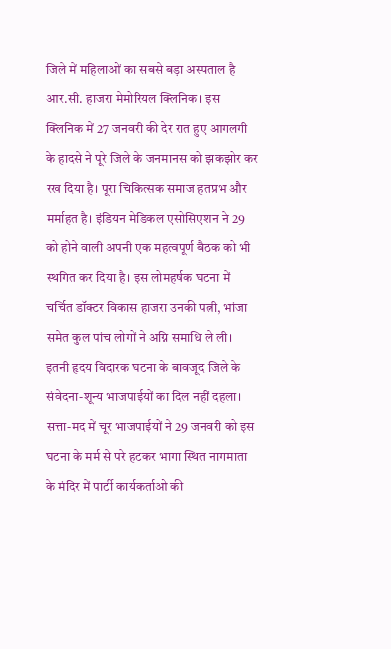जिले में महिलाओं का सबसे बड़ा अस्पताल है आर.सी. हाजरा मेमोरियल क्लिनिक। इस क्लिनिक में 27 जनवरी की देर रात हुए आगलगी के हादसे ने पूरे जिले के जनमानस को झकझोर कर रख दिया है। पूरा चिकित्सक समाज हतप्रभ और मर्माहत है। इंडियन मेडिकल एसोसिएशन ने 29 को होने वाली अपनी एक महत्वपूर्ण बैठक को भी स्थगित कर दिया है। इस लोमहर्षक घटना में चर्चित डॉक्टर विकास हाजरा उनकी पत्नी, भांजा समेत कुल पांच लोगों ने अग्नि समाधि ले ली। इतनी हृदय विदारक घटना के बावजूद जिले के संवेदना-शून्य भाजपाईयों का दिल नहीं दहला। सत्ता-मद में चूर भाजपाईयों ने 29 जनवरी को इस घटना के मर्म से परे हटकर भागा स्थित नागमाता के मंदिर में पार्टी कार्यकर्ताओ की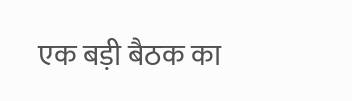एक बड़ी बैठक का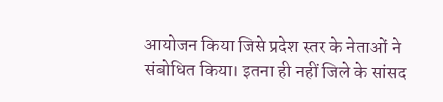आयोजन किया जिसे प्रदेश स्तर के नेताओं ने संबोधित किया। इतना ही नहीं जिले के सांसद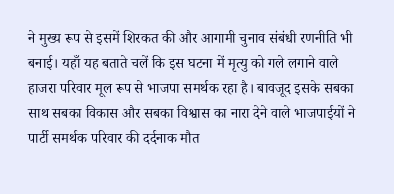ने मुख्य रूप से इसमें शिरकत की और आगामी चुनाव संबंधी रणनीति भी बनाई। यहाँ यह बताते चलें कि इस घटना में मृत्यु को गले लगाने वाले हाजरा परिवार मूल रूप से भाजपा समर्थक रहा है। बावजूद इसके सबका साथ सबका विकास और सबका विश्वास का नारा देने वाले भाजपाईयों ने पार्टी समर्थक परिवार की दर्दनाक मौत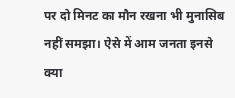पर दो मिनट का मौन रखना भी मुनासिब नहीं समझा। ऐसे में आम जनता इनसे क्या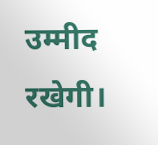उम्मीद रखेगी।